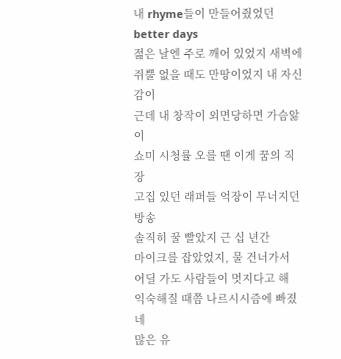내 rhyme들이 만들어줬었던 better days
젊은 날엔 주로 깨어 있었지 새벽에
쥐뿔 없을 때도 만땅이었지 내 자신감이
근데 내 창작이 외면당하면 가슴앓이
쇼미 시청률 오를 땐 이게 꿈의 직장
고집 있던 래퍼들 억장이 무너지던 방송
솔직히 꿀 빨았지 근 십 년간
마이크를 잡았었지, 물 건너가서
어딜 가도 사람들이 멋지다고 해
익숙해질 때쯤 나르시시즘에 빠졌네
많은 유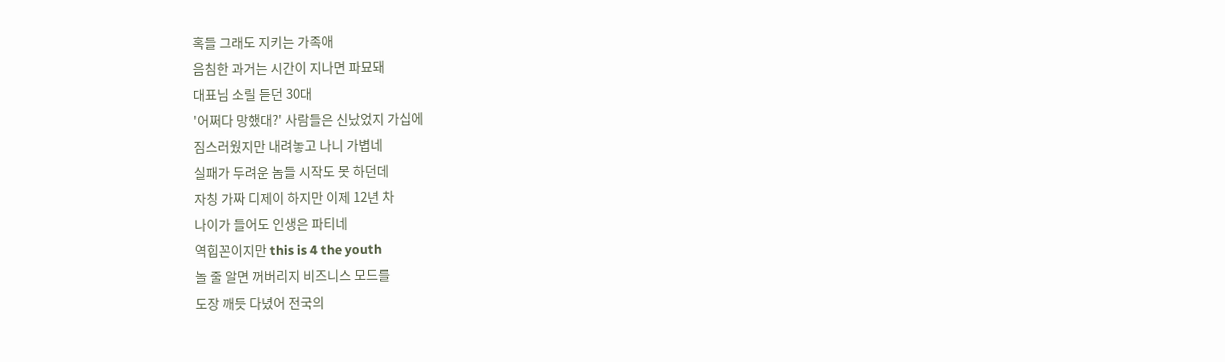혹들 그래도 지키는 가족애
음침한 과거는 시간이 지나면 파묘돼
대표님 소릴 듣던 30대
'어쩌다 망했대?' 사람들은 신났었지 가십에
짐스러웠지만 내려놓고 나니 가볍네
실패가 두려운 놈들 시작도 못 하던데
자칭 가짜 디제이 하지만 이제 12년 차
나이가 들어도 인생은 파티네
역힙꼰이지만 this is 4 the youth
놀 줄 알면 꺼버리지 비즈니스 모드를
도장 깨듯 다녔어 전국의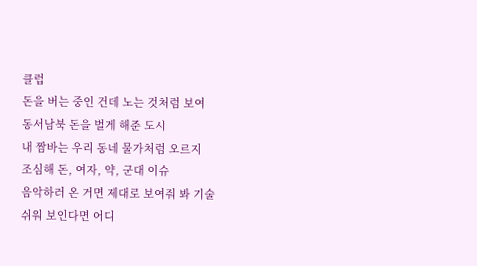클럽
돈을 버는 중인 건데 노는 것처럼 보여
동서남북 돈을 벌게 해준 도시
내 짬바는 우리 동네 물가처럼 오르지
조심해 돈, 여자, 약, 군대 이슈
음악하러 온 거면 제대로 보여줘 봐 기술
쉬워 보인다면 어디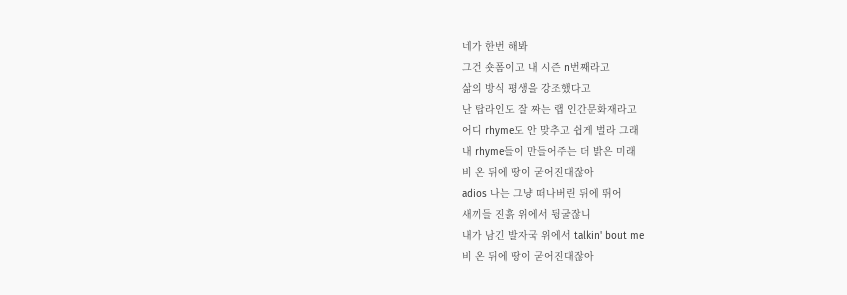네가 한번 해봐
그건 숏폼이고 내 시즌 n번째라고
삶의 방식 평생을 강조했다고
난 탑라인도 잘 짜는 랩 인간문화재라고
어디 rhyme도 안 맞추고 쉽게 벌라 그래
내 rhyme들이 만들어주는 더 밝은 미래
비 온 뒤에 땅이 굳어진대잖아
adios 나는 그냥 떠나버린 뒤에 뛰어
새끼들 진흙 위에서 뒹굴잖니
내가 남긴 발자국 위에서 talkin' bout me
비 온 뒤에 땅이 굳어진대잖아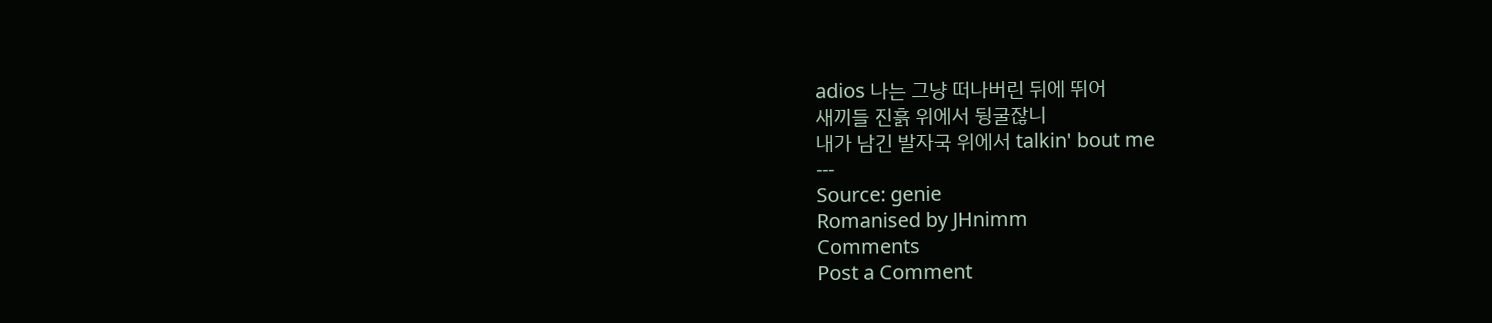adios 나는 그냥 떠나버린 뒤에 뛰어
새끼들 진흙 위에서 뒹굴잖니
내가 남긴 발자국 위에서 talkin' bout me
---
Source: genie
Romanised by JHnimm
Comments
Post a Comment